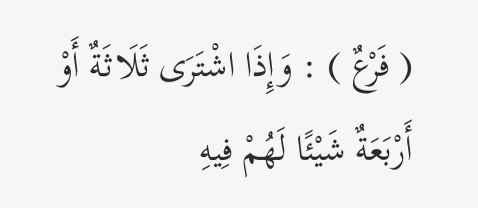( فَرْعٌ ) : وَإِذَا اشْتَرَى ثَلَاثَةٌ أَوْ أَرْبَعَةٌ شَيْئًا لَهُمْ فِيهِ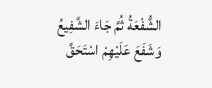الشُّفْعَةُ ثُمَّ جَاءَ الشَّفِيعُ وَشَفَعَ عَلَيْهِمْ اسْتَحَقَّ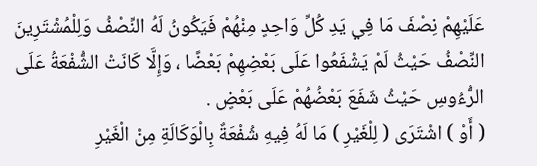عَلَيْهِمْ نِصْفَ مَا فِي يَدِ كُلِّ وَاحِدٍ مِنْهُمْ فَيَكُونُ لَهُ النِّصْفُ وَلِلْمُشْتَرِينَ النِّصْفُ حَيْثُ لَمْ يَشْفَعُوا عَلَى بَعْضِهِمْ بَعْضًا ، وَإِلَّا كَانَتْ الشُّفْعَةُ عَلَى الرُّءُوسِ حَيْثُ شَفَعَ بَعْضُهُمْ عَلَى بَعْضٍ .
( أَوْ ) اشْتَرَى ( لِلْغَيْرِ ) مَا لَهُ فِيهِ شُفْعَةٌ بِالْوَكَالَةِ مِنْ الْغَيْرِ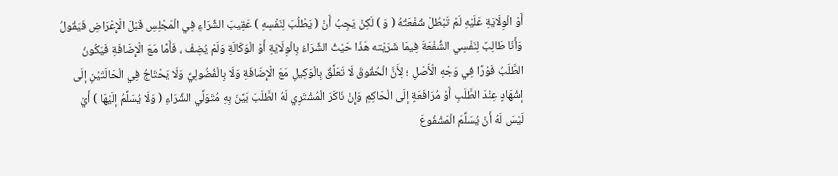أَوْ الْوِلَايَةِ عَلَيْهِ لَمْ تَبْطُلْ شُفْعَتُهُ ( وَ ) لَكِنْ يَجِبُ أَنْ ( يَطْلُبَ لِنَفْسِهِ ) عَقِيبَ الشِّرَاءِ فِي الْمَجْلِسِ قَبْلَ الْإِعْرَاضِ فَيَقُولُ وَأَنَا طَالِبٌ لِنَفْسِي الشُّفْعَةَ فِيمَا شَرَيْته هَذَا حَيْثُ الشِّرَاءُ بِالْوِلَايَةِ أَوْ الْوَكَالَةِ وَلَمْ يُضِفْ ، فَأَمَّا مَعَ الْإِضَافَةِ فَيَكُونُ الطَّلَبُ فَوْرًا فِي وَجْهِ الْأَصْلِ ؛ لِأَنَّ الْحُقُوقَ لَا تَعَلَّقُ بِالْوَكِيلِ مَعَ الْإِضَافَةِ وَلَا بِالْفُضُولِيِّ وَلَا يَحْتَاجُ فِي الْحَالَتَيْنِ إلَى إشْهَادٍ عِنْدَ الطَّلَبِ أَوْ مُرَافَعَةٍ إلَى الْحَاكِمِ وَإِنْ نَاكَرَ الْمُشْتَرِي لَهُ الطَّلَبَ بَيَّنَ بِهِ مُتَوَلِّي الشِّرَاءِ ( وَلَا يُسَلِّمُ إلَيْهَا ) أَيْ لَيْسَ لَهُ أَنْ يُسَلِّمَ الْمَشْفُوعَ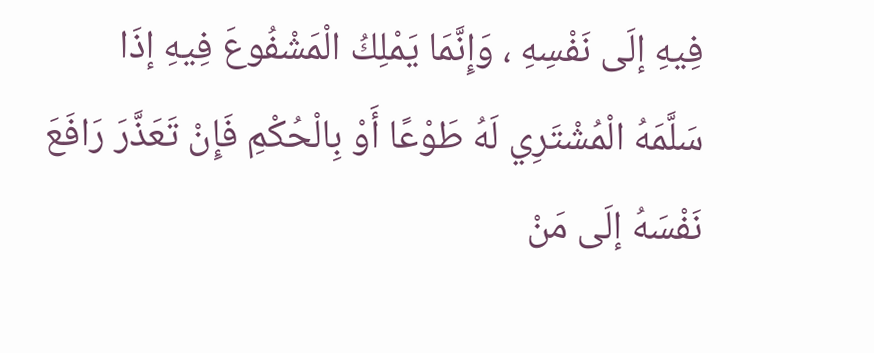فِيهِ إلَى نَفْسِهِ ، وَإِنَّمَا يَمْلِكُ الْمَشْفُوعَ فِيهِ إذَا سَلَّمَهُ الْمُشْتَرِي لَهُ طَوْعًا أَوْ بِالْحُكْمِ فَإِنْ تَعَذَّرَ رَافَعَ نَفْسَهُ إلَى مَنْ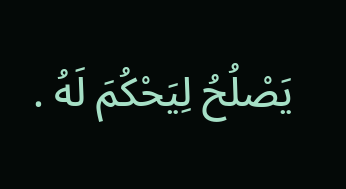يَصْلُحُ لِيَحْكُمَ لَهُ .